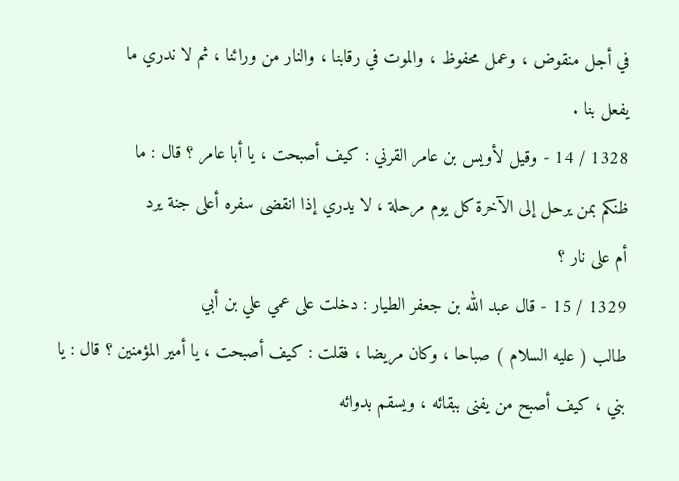في أجل منقوض ، وعمل محفوظ ، والموت في رقابنا ، والنار من ورائنا ، ثم لا ندري ما
يفعل بنا .
1328 / 14 - وقيل لأويس بن عامر القرني : كيف أصبحت ، يا أبا عامر ؟ قال : ما
ظنكم بمن يرحل إلى الآخرة كل يوم مرحلة ، لا يدري إذا انقضى سفره أعلى جنة يرد
أم على نار ؟
1329 / 15 - قال عبد الله بن جعفر الطيار : دخلت على عمي علي بن أبي
طالب ( عليه السلام ) صباحا ، وكان مريضا ، فقلت : كيف أصبحت ، يا أمير المؤمنين ؟ قال : يا
بني ، كيف أصبح من يفنى ببقائه ، ويسقم بدوائه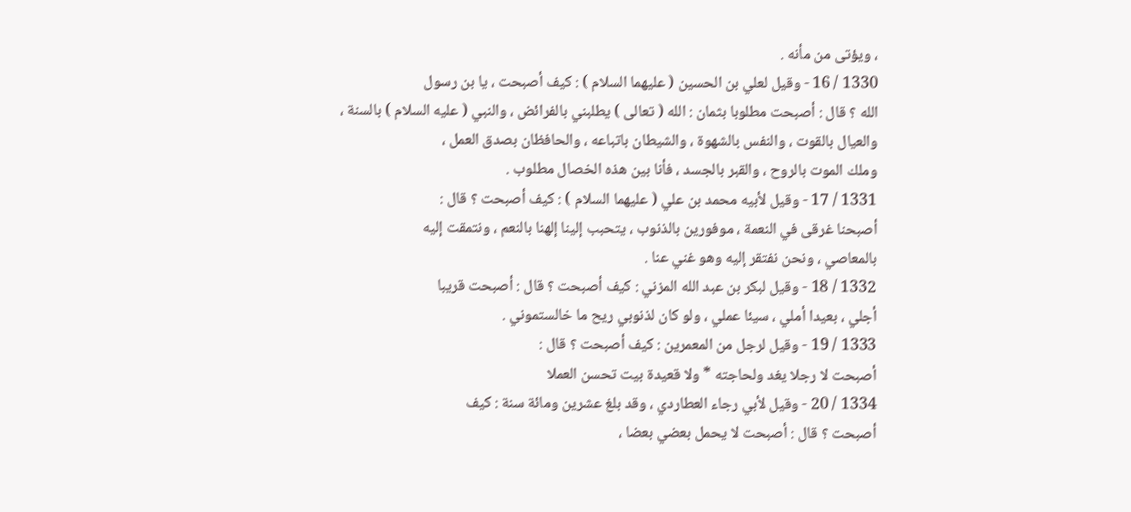، ويؤتى من مأنه .
1330 / 16 - وقيل لعلي بن الحسين ( عليهما السلام ) : كيف أصبحت ، يا بن رسول
الله ؟ قال : أصبحت مطلوبا بثمان : الله ( تعالى ) يطلبني بالفرائض ، والنبي ( عليه السلام ) بالسنة ،
والعيال بالقوت ، والنفس بالشهوة ، والشيطان باتباعه ، والحافظان بصدق العمل ،
وملك الموت بالروح ، والقبر بالجسد ، فأنا بين هذه الخصال مطلوب .
1331 / 17 - وقيل لأبيه محمد بن علي ( عليهما السلام ) : كيف أصبحت ؟ قال :
أصبحنا غرقى في النعمة ، موفورين بالذنوب ، يتحبب إلينا إلهنا بالنعم ، ونتمقت إليه
بالمعاصي ، ونحن نفتقر إليه وهو غني عنا .
1332 / 18 - وقيل لبكر بن عبد الله المزني : كيف أصبحت ؟ قال : أصبحت قريبا
أجلي ، بعيدا أملي ، سيئا عملي ، ولو كان لذنوبي ريح ما خالستموني .
1333 / 19 - وقيل لرجل من المعمرين : كيف أصبحت ؟ قال :
أصبحت لا رجلا يغد ولحاجته * ولا قعيدة بيت تحسن العملا
1334 / 20 - وقيل لأبي رجاء العطاردي ، وقد بلغ عشرين ومائة سنة : كيف
أصبحت ؟ قال : أصبحت لا يحمل بعضي بعضا ،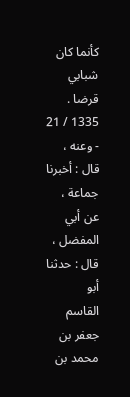كأنما كان شبابي قرضا .
1335 / 21 - وعنه ، قال : أخبرنا جماعة ، عن أبي المفضل ، قال : حدثنا أبو
القاسم جعفر بن محمد بن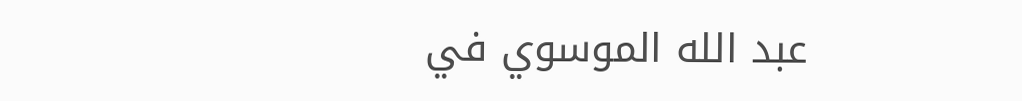عبد الله الموسوي في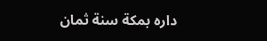داره بمكة سنة ثمان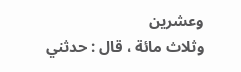وعشرين
وثلاث مائة ، قال : حدثني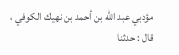مؤدبي عبد الله بن أحمد بن نهيك الكوفي ، قال : حدثنا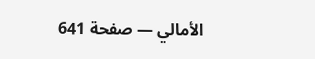الأمالي — صفحة 641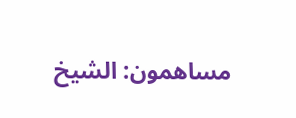مساهمون: الشيخ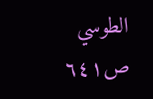الطوسي
ص٦٤١